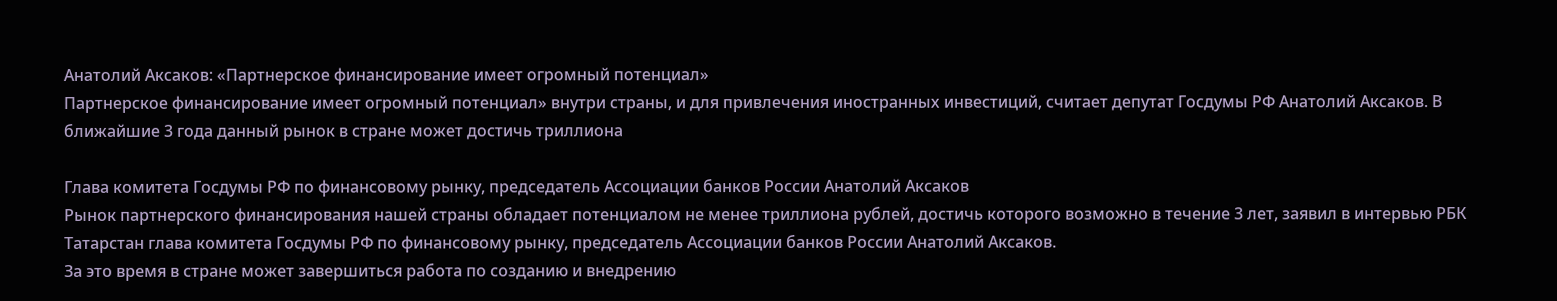Анатолий Аксаков: «Партнерское финансирование имеет огромный потенциал»
Партнерское финансирование имеет огромный потенциал» внутри страны, и для привлечения иностранных инвестиций, считает депутат Госдумы РФ Анатолий Аксаков. В ближайшие 3 года данный рынок в стране может достичь триллиона

Глава комитета Госдумы РФ по финансовому рынку, председатель Ассоциации банков России Анатолий Аксаков
Рынок партнерского финансирования нашей страны обладает потенциалом не менее триллиона рублей, достичь которого возможно в течение 3 лет, заявил в интервью РБК Татарстан глава комитета Госдумы РФ по финансовому рынку, председатель Ассоциации банков России Анатолий Аксаков.
За это время в стране может завершиться работа по созданию и внедрению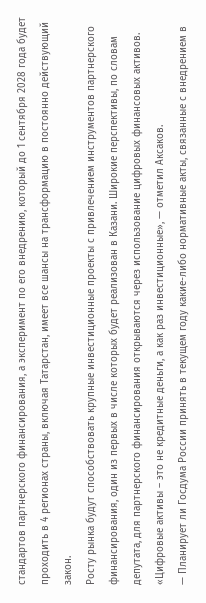стандартов партнерского финансирования, а эксперимент по его внедрению, который до 1 сентября 2028 года будет проходить в 4 регионах страны, включая Татарстан, имеет все шансы на трансформацию в постоянно действующий закон.
Росту рынка будут способствовать крупные инвестиционные проекты с привлечением инструментов партнерского финансирования, один из первых в числе которых будет реализован в Казани. Широкие перспективы, по словам депутата, для партнерского финансирования открываются через использование цифровых финансовых активов. «Цифровые активы – это не кредитные деньги, а как раз инвестиционные», — отметил Аксаков.
— Планирует ли Госдума России принять в текущем году какие-либо нормативные акты, связанные с внедрением в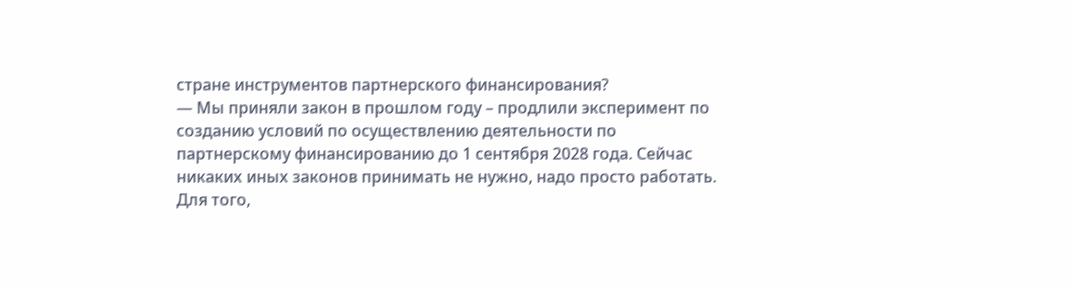стране инструментов партнерского финансирования?
— Мы приняли закон в прошлом году – продлили эксперимент по созданию условий по осуществлению деятельности по партнерскому финансированию до 1 сентября 2028 года. Сейчас никаких иных законов принимать не нужно, надо просто работать.
Для того,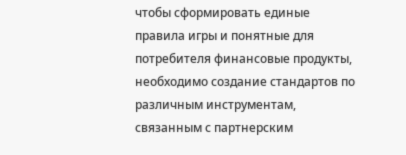чтобы сформировать единые правила игры и понятные для потребителя финансовые продукты, необходимо создание стандартов по различным инструментам, связанным с партнерским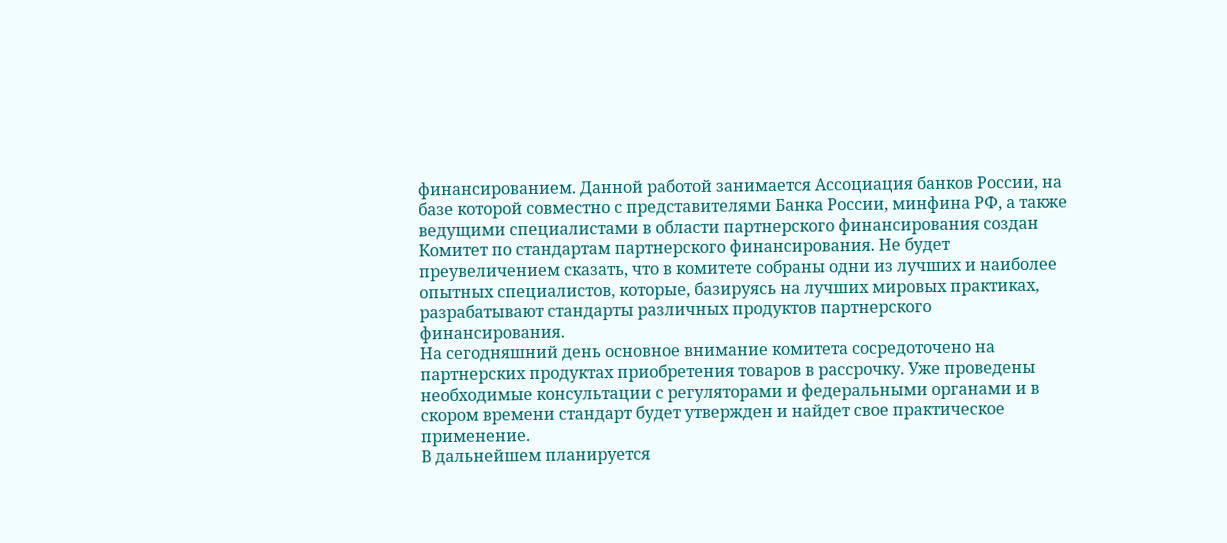финансированием. Данной работой занимается Ассоциация банков России, на базе которой совместно с представителями Банка России, минфина РФ, а также ведущими специалистами в области партнерского финансирования создан Комитет по стандартам партнерского финансирования. Не будет преувеличением сказать, что в комитете собраны одни из лучших и наиболее опытных специалистов, которые, базируясь на лучших мировых практиках, разрабатывают стандарты различных продуктов партнерского финансирования.
На сегодняшний день основное внимание комитета сосредоточено на партнерских продуктах приобретения товаров в рассрочку. Уже проведены необходимые консультации с регуляторами и федеральными органами и в скором времени стандарт будет утвержден и найдет свое практическое применение.
В дальнейшем планируется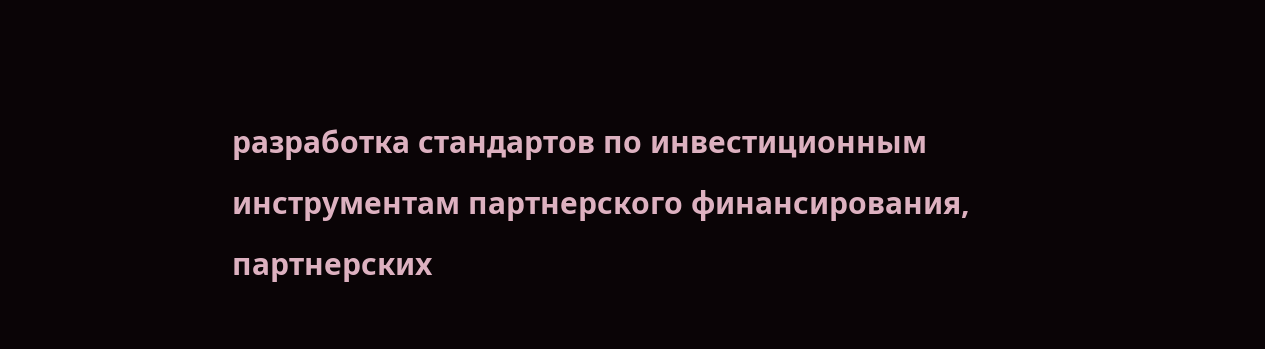разработка стандартов по инвестиционным инструментам партнерского финансирования, партнерских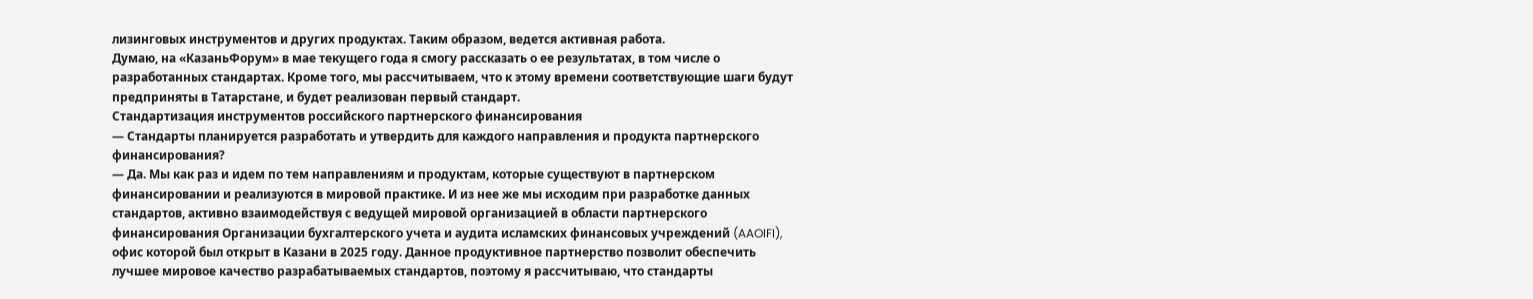лизинговых инструментов и других продуктах. Таким образом, ведется активная работа.
Думаю, на «КазаньФорум» в мае текущего года я смогу рассказать о ее результатах, в том числе о разработанных стандартах. Кроме того, мы рассчитываем, что к этому времени соответствующие шаги будут предприняты в Татарстане, и будет реализован первый стандарт.
Стандартизация инструментов российского партнерского финансирования
— Стандарты планируется разработать и утвердить для каждого направления и продукта партнерского финансирования?
— Да. Мы как раз и идем по тем направлениям и продуктам, которые существуют в партнерском финансировании и реализуются в мировой практике. И из нее же мы исходим при разработке данных стандартов, активно взаимодействуя с ведущей мировой организацией в области партнерского финансирования Организации бухгалтерского учета и аудита исламских финансовых учреждений (AAOIFI), офис которой был открыт в Казани в 2025 году. Данное продуктивное партнерство позволит обеспечить лучшее мировое качество разрабатываемых стандартов, поэтому я рассчитываю, что стандарты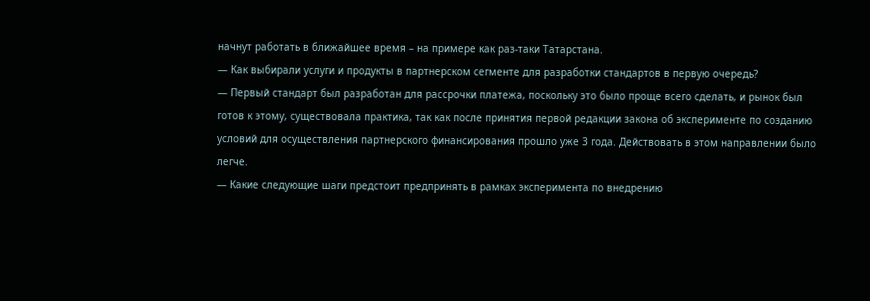начнут работать в ближайшее время – на примере как раз-таки Татарстана.
— Как выбирали услуги и продукты в партнерском сегменте для разработки стандартов в первую очередь?
— Первый стандарт был разработан для рассрочки платежа, поскольку это было проще всего сделать, и рынок был готов к этому, существовала практика, так как после принятия первой редакции закона об эксперименте по созданию условий для осуществления партнерского финансирования прошло уже 3 года. Действовать в этом направлении было легче.
— Какие следующие шаги предстоит предпринять в рамках эксперимента по внедрению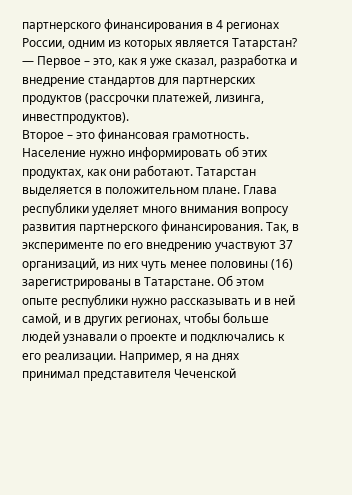партнерского финансирования в 4 регионах России, одним из которых является Татарстан?
— Первое – это, как я уже сказал, разработка и внедрение стандартов для партнерских продуктов (рассрочки платежей, лизинга, инвестпродуктов).
Второе – это финансовая грамотность. Население нужно информировать об этих продуктах, как они работают. Татарстан выделяется в положительном плане. Глава республики уделяет много внимания вопросу развития партнерского финансирования. Так, в эксперименте по его внедрению участвуют 37 организаций, из них чуть менее половины (16) зарегистрированы в Татарстане. Об этом опыте республики нужно рассказывать и в ней самой, и в других регионах, чтобы больше людей узнавали о проекте и подключались к его реализации. Например, я на днях принимал представителя Чеченской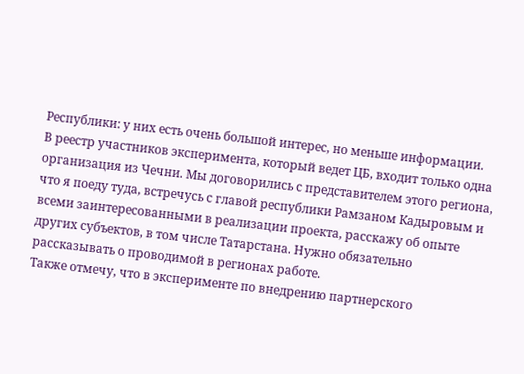Республики: у них есть очень большой интерес, но меньше информации.
В реестр участников эксперимента, который ведет ЦБ, входит только одна организация из Чечни. Мы договорились с представителем этого региона, что я поеду туда, встречусь с главой республики Рамзаном Кадыровым и всеми заинтересованными в реализации проекта, расскажу об опыте других субъектов, в том числе Татарстана. Нужно обязательно рассказывать о проводимой в регионах работе.
Также отмечу, что в эксперименте по внедрению партнерского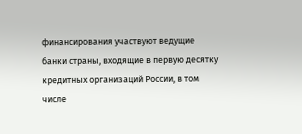финансирования участвуют ведущие банки страны, входящие в первую десятку кредитных организаций России, в том числе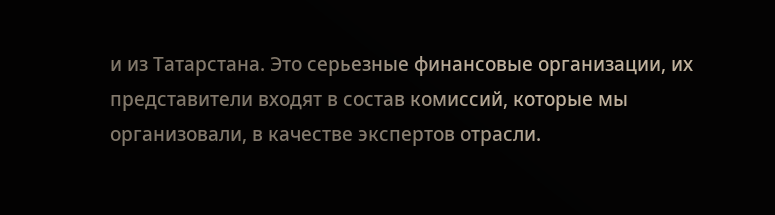и из Татарстана. Это серьезные финансовые организации, их представители входят в состав комиссий, которые мы организовали, в качестве экспертов отрасли.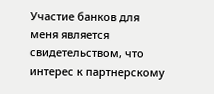Участие банков для меня является свидетельством, что интерес к партнерскому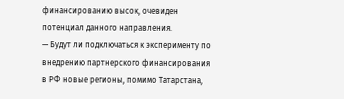финансированию высок, очевиден потенциал данного направления.
— Будут ли подключаться к эксперименту по внедрению партнерского финансирования в РФ новые регионы, помимо Татарстана,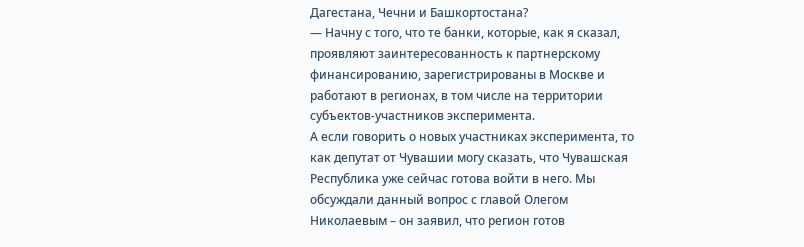Дагестана, Чечни и Башкортостана?
— Начну с того, что те банки, которые, как я сказал, проявляют заинтересованность к партнерскому финансированию, зарегистрированы в Москве и работают в регионах, в том числе на территории субъектов-участников эксперимента.
А если говорить о новых участниках эксперимента, то как депутат от Чувашии могу сказать, что Чувашская Республика уже сейчас готова войти в него. Мы обсуждали данный вопрос с главой Олегом Николаевым – он заявил, что регион готов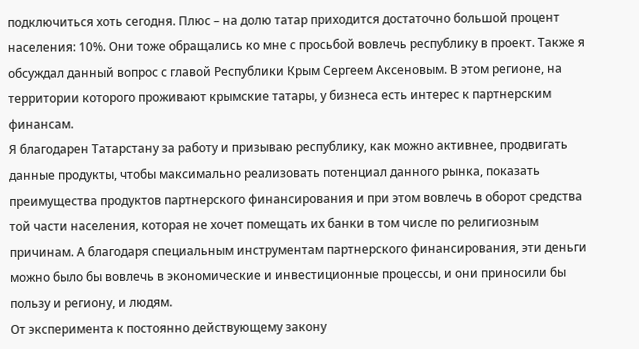подключиться хоть сегодня. Плюс – на долю татар приходится достаточно большой процент населения: 10%. Они тоже обращались ко мне с просьбой вовлечь республику в проект. Также я обсуждал данный вопрос с главой Республики Крым Сергеем Аксеновым. В этом регионе, на территории которого проживают крымские татары, у бизнеса есть интерес к партнерским финансам.
Я благодарен Татарстану за работу и призываю республику, как можно активнее, продвигать данные продукты, чтобы максимально реализовать потенциал данного рынка, показать преимущества продуктов партнерского финансирования и при этом вовлечь в оборот средства той части населения, которая не хочет помещать их банки в том числе по религиозным причинам. А благодаря специальным инструментам партнерского финансирования, эти деньги можно было бы вовлечь в экономические и инвестиционные процессы, и они приносили бы пользу и региону, и людям.
От эксперимента к постоянно действующему закону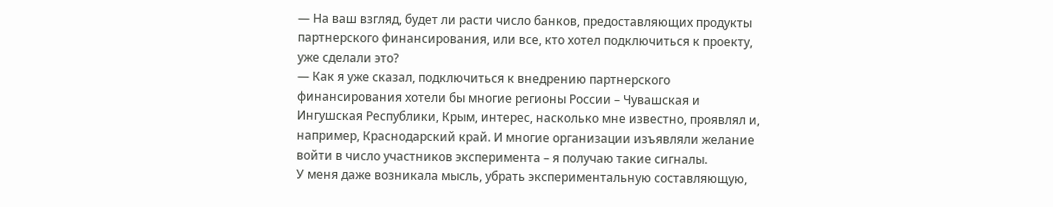— На ваш взгляд, будет ли расти число банков, предоставляющих продукты партнерского финансирования, или все, кто хотел подключиться к проекту, уже сделали это?
— Как я уже сказал, подключиться к внедрению партнерского финансирования хотели бы многие регионы России – Чувашская и Ингушская Республики, Крым, интерес, насколько мне известно, проявлял и, например, Краснодарский край. И многие организации изъявляли желание войти в число участников эксперимента – я получаю такие сигналы.
У меня даже возникала мысль, убрать экспериментальную составляющую,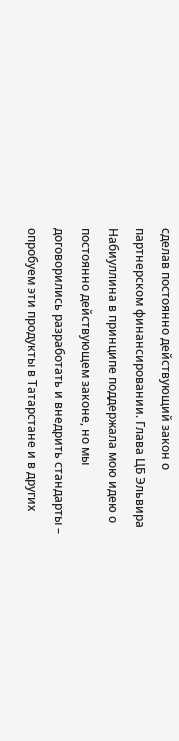сделав постоянно действующий закон о партнерском финансировании. Глава ЦБ Эльвира Набиуллина в принципе поддержала мою идею о постоянно действующем законе, но мы договорились разработать и внедрить стандарты – опробуем эти продукты в Татарстане и в других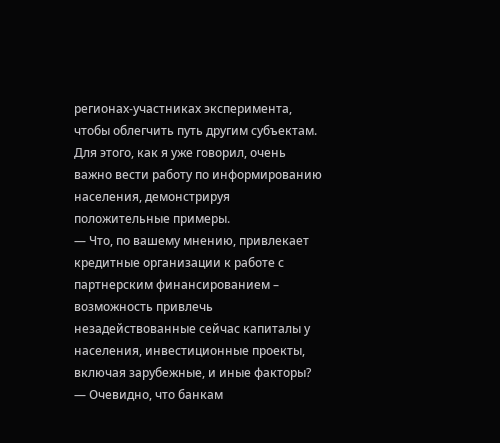регионах-участниках эксперимента, чтобы облегчить путь другим субъектам. Для этого, как я уже говорил, очень важно вести работу по информированию населения, демонстрируя положительные примеры.
— Что, по вашему мнению, привлекает кредитные организации к работе с партнерским финансированием – возможность привлечь незадействованные сейчас капиталы у населения, инвестиционные проекты, включая зарубежные, и иные факторы?
— Очевидно, что банкам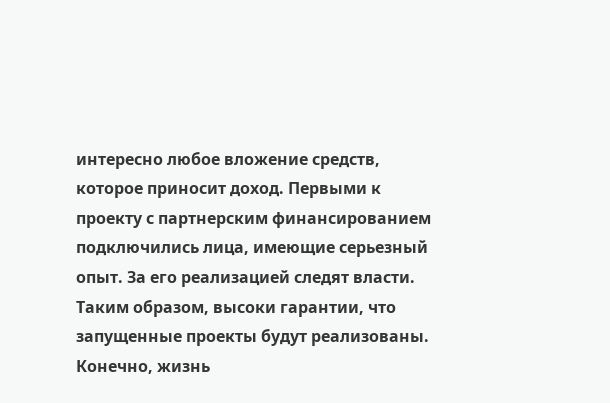интересно любое вложение средств, которое приносит доход. Первыми к проекту с партнерским финансированием подключились лица, имеющие серьезный опыт. За его реализацией следят власти. Таким образом, высоки гарантии, что запущенные проекты будут реализованы.
Конечно, жизнь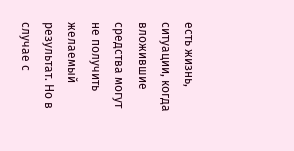есть жизнь, ситуации, когда вложившие средства могут не получить желаемый результат. Но в случае с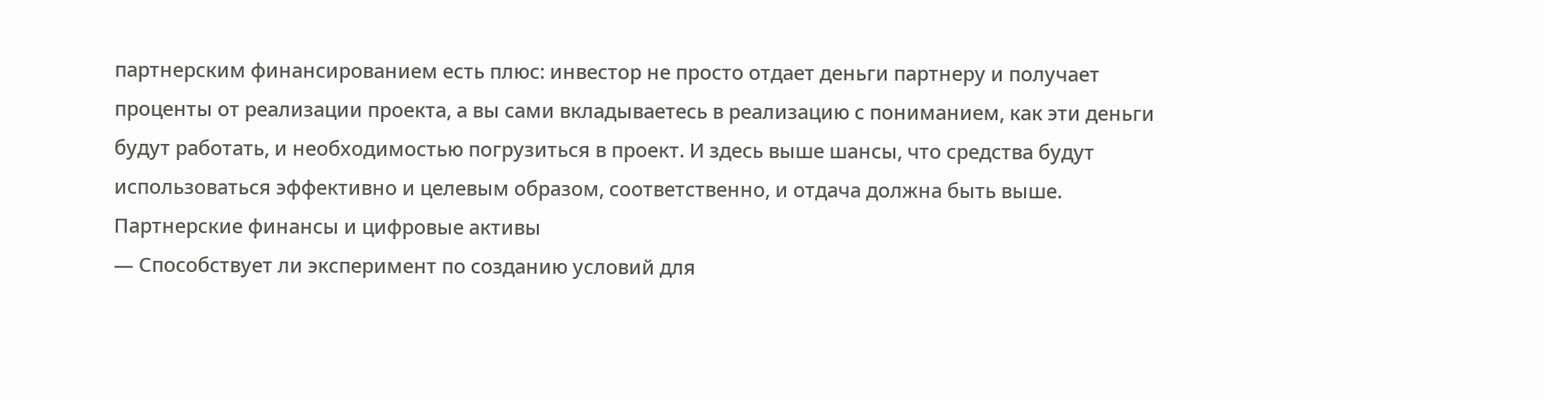партнерским финансированием есть плюс: инвестор не просто отдает деньги партнеру и получает проценты от реализации проекта, а вы сами вкладываетесь в реализацию с пониманием, как эти деньги будут работать, и необходимостью погрузиться в проект. И здесь выше шансы, что средства будут использоваться эффективно и целевым образом, соответственно, и отдача должна быть выше.
Партнерские финансы и цифровые активы
— Способствует ли эксперимент по созданию условий для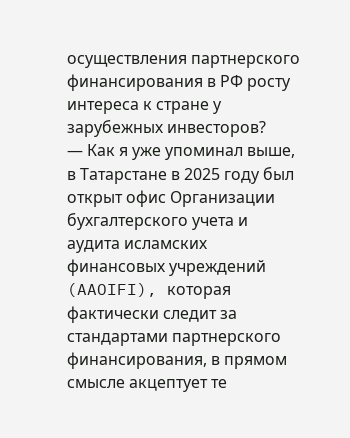осуществления партнерского финансирования в РФ росту интереса к стране у зарубежных инвесторов?
— Как я уже упоминал выше, в Татарстане в 2025 году был открыт офис Организации бухгалтерского учета и аудита исламских финансовых учреждений (AAOIFI), которая фактически следит за стандартами партнерского финансирования, в прямом смысле акцептует те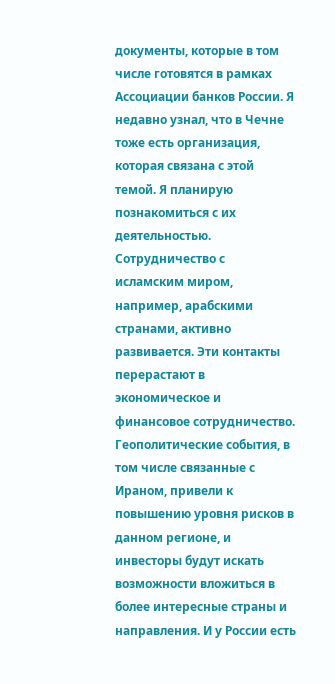документы, которые в том числе готовятся в рамках Ассоциации банков России. Я недавно узнал, что в Чечне тоже есть организация, которая связана с этой темой. Я планирую познакомиться с их деятельностью.
Сотрудничество с исламским миром, например, арабскими странами, активно развивается. Эти контакты перерастают в экономическое и финансовое сотрудничество. Геополитические события, в том числе связанные с Ираном, привели к повышению уровня рисков в данном регионе, и инвесторы будут искать возможности вложиться в более интересные страны и направления. И у России есть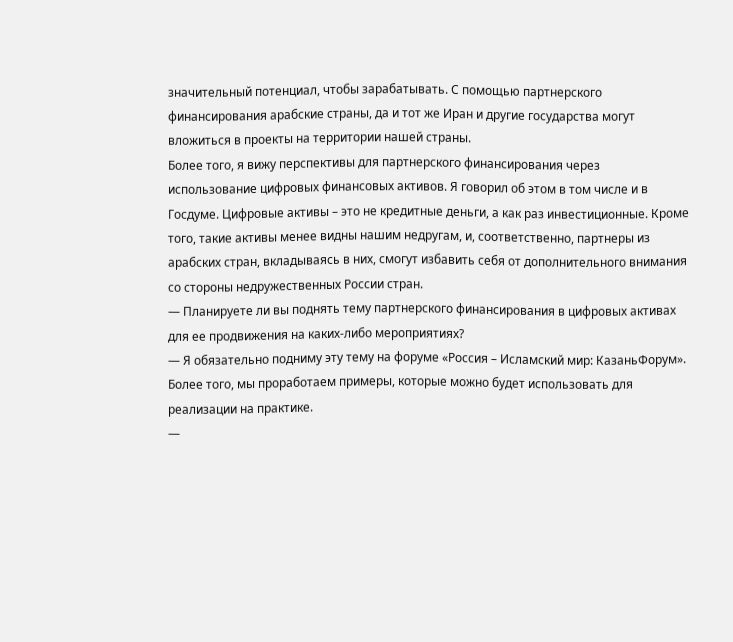значительный потенциал, чтобы зарабатывать. С помощью партнерского финансирования арабские страны, да и тот же Иран и другие государства могут вложиться в проекты на территории нашей страны.
Более того, я вижу перспективы для партнерского финансирования через использование цифровых финансовых активов. Я говорил об этом в том числе и в Госдуме. Цифровые активы – это не кредитные деньги, а как раз инвестиционные. Кроме того, такие активы менее видны нашим недругам, и, соответственно, партнеры из арабских стран, вкладываясь в них, смогут избавить себя от дополнительного внимания со стороны недружественных России стран.
— Планируете ли вы поднять тему партнерского финансирования в цифровых активах для ее продвижения на каких-либо мероприятиях?
— Я обязательно подниму эту тему на форуме «Россия – Исламский мир: КазаньФорум». Более того, мы проработаем примеры, которые можно будет использовать для реализации на практике.
—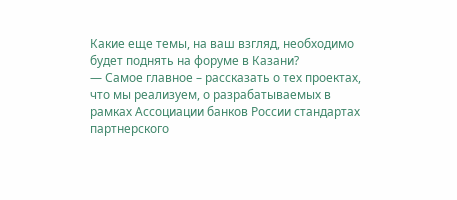Какие еще темы, на ваш взгляд, необходимо будет поднять на форуме в Казани?
— Самое главное – рассказать о тех проектах, что мы реализуем, о разрабатываемых в рамках Ассоциации банков России стандартах партнерского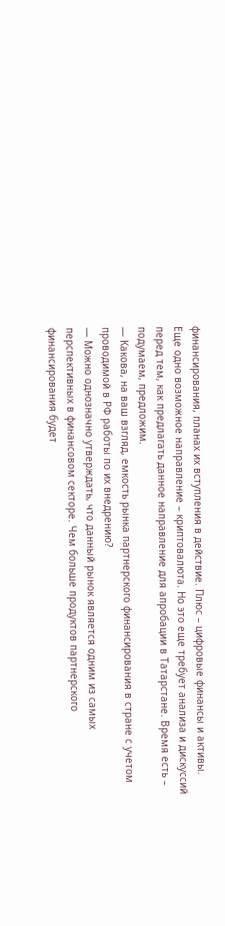финансирования, планах их вступления в действие. Плюс – цифровые финансы и активы. Еще одно возможное направление – криптовалюта. Но это еще требует анализа и дискуссий перед тем, как предлагать данное направление для апробации в Татарстане. Время есть – подумаем, предложим.
— Какова, на ваш взгляд, емкость рынка партнерского финансирования в стране с учетом проводимой в РФ работы по их внедрению?
— Можно однозначно утверждать, что данный рынок является одним из самых перспективных в финансовом секторе. Чем больше продуктов партнерского финансирования будет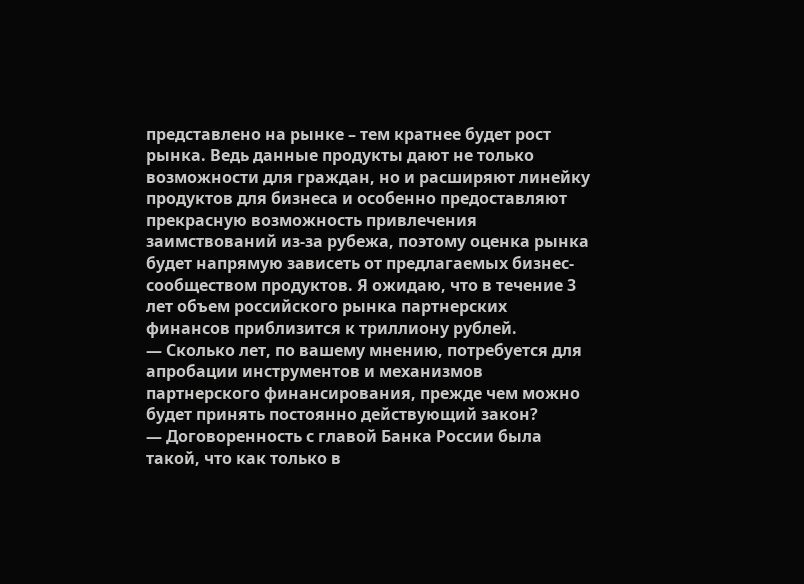представлено на рынке – тем кратнее будет рост рынка. Ведь данные продукты дают не только возможности для граждан, но и расширяют линейку продуктов для бизнеса и особенно предоставляют прекрасную возможность привлечения заимствований из-за рубежа, поэтому оценка рынка будет напрямую зависеть от предлагаемых бизнес-сообществом продуктов. Я ожидаю, что в течение 3 лет объем российского рынка партнерских финансов приблизится к триллиону рублей.
— Сколько лет, по вашему мнению, потребуется для апробации инструментов и механизмов партнерского финансирования, прежде чем можно будет принять постоянно действующий закон?
— Договоренность с главой Банка России была такой, что как только в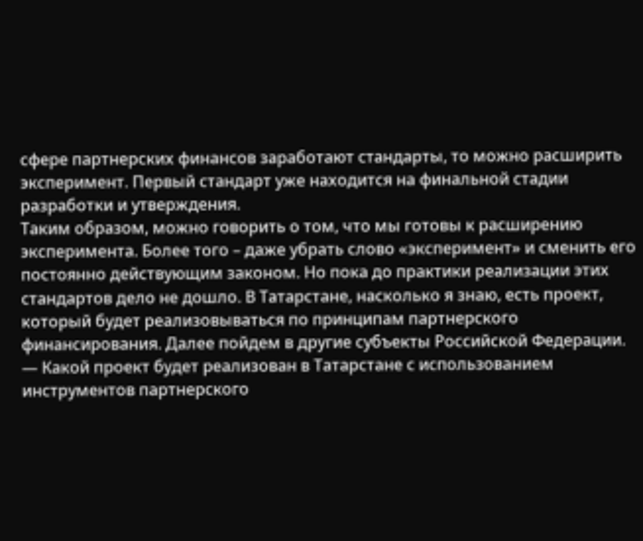сфере партнерских финансов заработают стандарты, то можно расширить эксперимент. Первый стандарт уже находится на финальной стадии разработки и утверждения.
Таким образом, можно говорить о том, что мы готовы к расширению эксперимента. Более того – даже убрать слово «эксперимент» и сменить его постоянно действующим законом. Но пока до практики реализации этих стандартов дело не дошло. В Татарстане, насколько я знаю, есть проект, который будет реализовываться по принципам партнерского финансирования. Далее пойдем в другие субъекты Российской Федерации.
— Какой проект будет реализован в Татарстане с использованием инструментов партнерского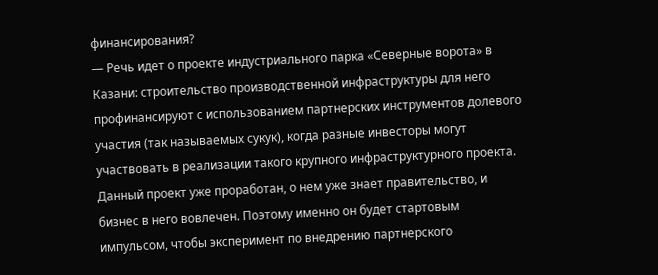финансирования?
— Речь идет о проекте индустриального парка «Северные ворота» в Казани: строительство производственной инфраструктуры для него профинансируют с использованием партнерских инструментов долевого участия (так называемых сукук), когда разные инвесторы могут участвовать в реализации такого крупного инфраструктурного проекта.
Данный проект уже проработан, о нем уже знает правительство, и бизнес в него вовлечен. Поэтому именно он будет стартовым импульсом, чтобы эксперимент по внедрению партнерского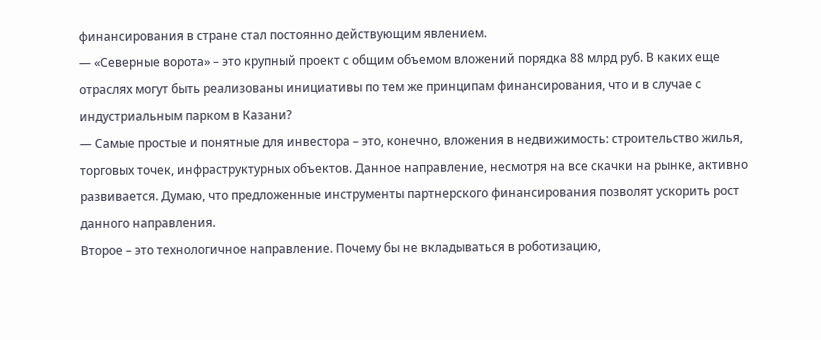финансирования в стране стал постоянно действующим явлением.
— «Северные ворота» – это крупный проект с общим объемом вложений порядка 88 млрд руб. В каких еще отраслях могут быть реализованы инициативы по тем же принципам финансирования, что и в случае с индустриальным парком в Казани?
— Самые простые и понятные для инвестора – это, конечно, вложения в недвижимость: строительство жилья, торговых точек, инфраструктурных объектов. Данное направление, несмотря на все скачки на рынке, активно развивается. Думаю, что предложенные инструменты партнерского финансирования позволят ускорить рост данного направления.
Второе – это технологичное направление. Почему бы не вкладываться в роботизацию,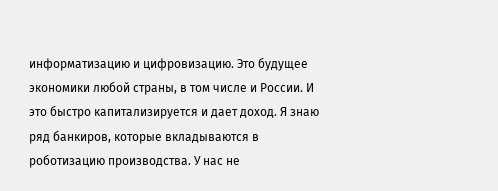информатизацию и цифровизацию. Это будущее экономики любой страны, в том числе и России. И это быстро капитализируется и дает доход. Я знаю ряд банкиров, которые вкладываются в роботизацию производства. У нас не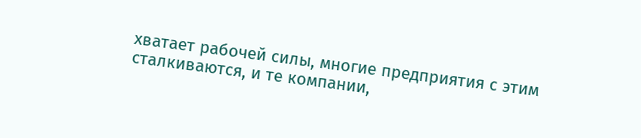хватает рабочей силы, многие предприятия с этим сталкиваются, и те компании,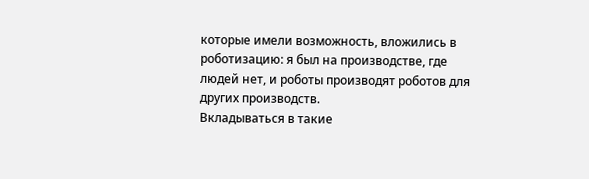которые имели возможность, вложились в роботизацию: я был на производстве, где людей нет, и роботы производят роботов для других производств.
Вкладываться в такие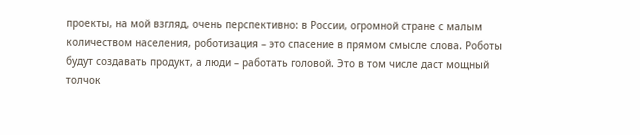проекты, на мой взгляд, очень перспективно: в России, огромной стране с малым количеством населения, роботизация – это спасение в прямом смысле слова. Роботы будут создавать продукт, а люди – работать головой. Это в том числе даст мощный толчок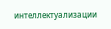интеллектуализации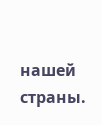нашей страны.